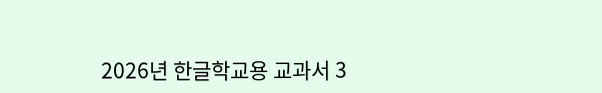2026년 한글학교용 교과서 3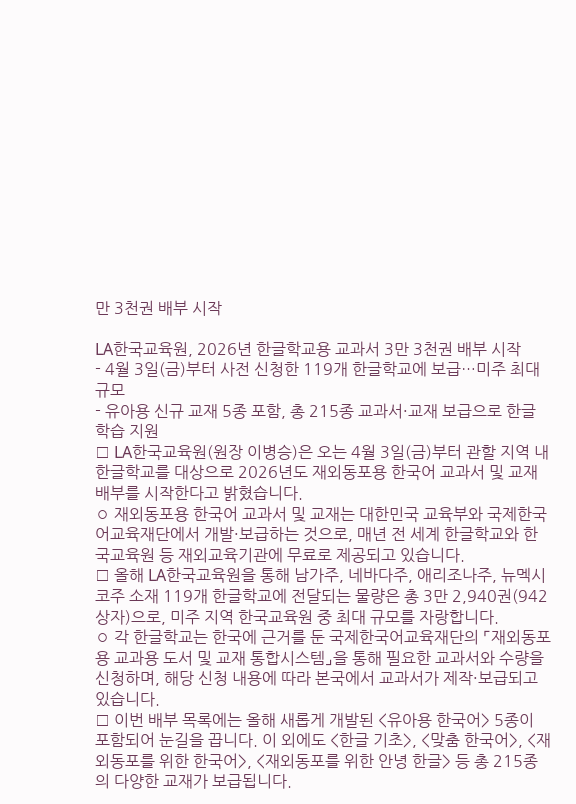만 3천권 배부 시작

LA한국교육원, 2026년 한글학교용 교과서 3만 3천권 배부 시작
- 4월 3일(금)부터 사전 신청한 119개 한글학교에 보급…미주 최대 규모
- 유아용 신규 교재 5종 포함, 총 215종 교과서·교재 보급으로 한글 학습 지원
□ LA한국교육원(원장 이병승)은 오는 4월 3일(금)부터 관할 지역 내 한글학교를 대상으로 2026년도 재외동포용 한국어 교과서 및 교재 배부를 시작한다고 밝혔습니다.
◦ 재외동포용 한국어 교과서 및 교재는 대한민국 교육부와 국제한국어교육재단에서 개발·보급하는 것으로, 매년 전 세계 한글학교와 한국교육원 등 재외교육기관에 무료로 제공되고 있습니다.
□ 올해 LA한국교육원을 통해 남가주, 네바다주, 애리조나주, 뉴멕시코주 소재 119개 한글학교에 전달되는 물량은 총 3만 2,940권(942상자)으로, 미주 지역 한국교육원 중 최대 규모를 자랑합니다.
◦ 각 한글학교는 한국에 근거를 둔 국제한국어교육재단의 ⌜재외동포용 교과용 도서 및 교재 통합시스템⌟을 통해 필요한 교과서와 수량을 신청하며, 해당 신청 내용에 따라 본국에서 교과서가 제작·보급되고 있습니다.
□ 이번 배부 목록에는 올해 새롭게 개발된 <유아용 한국어> 5종이 포함되어 눈길을 끕니다. 이 외에도 <한글 기초>, <맞춤 한국어>, <재외동포를 위한 한국어>, <재외동포를 위한 안녕 한글> 등 총 215종의 다양한 교재가 보급됩니다.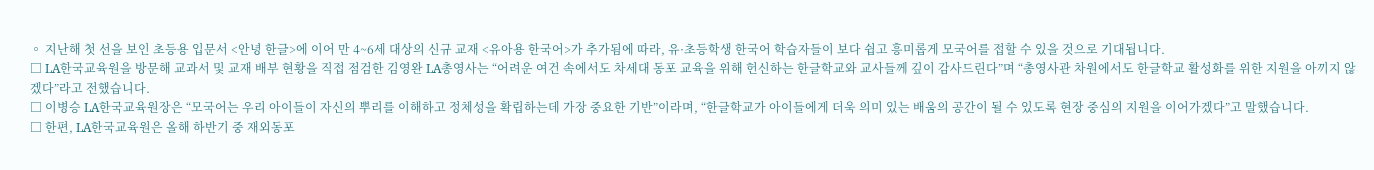◦ 지난해 첫 선을 보인 초등용 입문서 <안녕 한글>에 이어 만 4~6세 대상의 신규 교재 <유아용 한국어>가 추가됨에 따라, 유·초등학생 한국어 학습자들이 보다 쉽고 흥미롭게 모국어를 접할 수 있을 것으로 기대됩니다.
□ LA한국교육원을 방문해 교과서 및 교재 배부 현황을 직접 점검한 김영완 LA총영사는 “어려운 여건 속에서도 차세대 동포 교육을 위해 헌신하는 한글학교와 교사들께 깊이 감사드린다”며 “총영사관 차원에서도 한글학교 활성화를 위한 지원을 아끼지 않겠다”라고 전했습니다.
□ 이병승 LA한국교육원장은 “모국어는 우리 아이들이 자신의 뿌리를 이해하고 정체성을 확립하는데 가장 중요한 기반”이라며, “한글학교가 아이들에게 더욱 의미 있는 배움의 공간이 될 수 있도록 현장 중심의 지원을 이어가겠다”고 말했습니다.
□ 한편, LA한국교육원은 올해 하반기 중 재외동포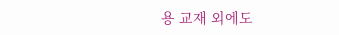용 교재 외에도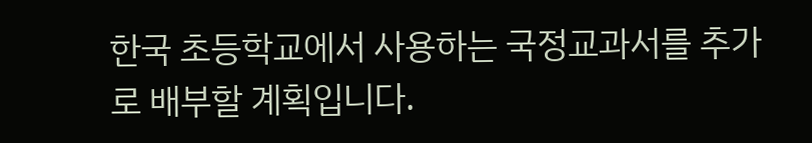한국 초등학교에서 사용하는 국정교과서를 추가로 배부할 계획입니다.